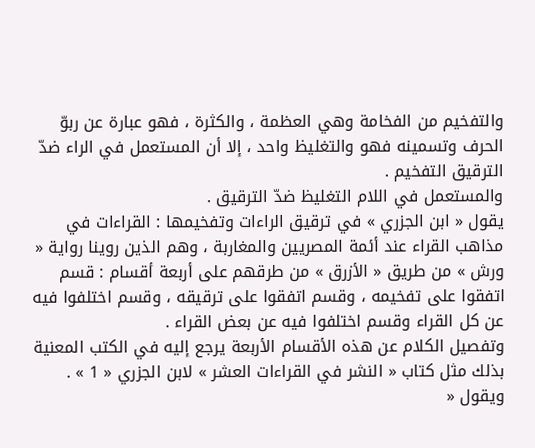والتفخيم من الفخامة وهي العظمة ، والكثرة ، فهو عبارة عن ربوّ الحرف وتسمينه فهو والتغليظ واحد ، إلا أن المستعمل في الراء ضدّ الترقيق التفخيم .
والمستعمل في اللام التغليظ ضدّ الترقيق .
يقول « ابن الجزري » في ترقيق الراءات وتفخيمها : القراءات في مذاهب القراء عند أئمة المصريين والمغاربة ، وهم الذين روينا رواية « ورش » من طريق « الأزرق » من طرقهم على أربعة أقسام : قسم اتفقوا على تفخيمه ، وقسم اتفقوا على ترقيقه ، وقسم اختلفوا فيه عن كل القراء وقسم اختلفوا فيه عن بعض القراء .
وتفصيل الكلام عن هذه الأقسام الأربعة يرجع إليه في الكتب المعنية بذلك مثل كتاب « النشر في القراءات العشر » لابن الجزري « 1 » .
ويقول «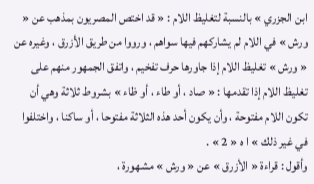ابن الجزري » بالنسبة لتغليظ اللام : « قد اختص المصريون بمذهب عن « ورش » في اللام لم يشاركهم فيها سواهم ، ورووا من طريق الأزرق ، وغيره عن « ورش » تغليظ اللام إذا جاورها حرف تفخيم ، واتفق الجمهور منهم على تغليظ اللام إذا تقدمها : « صاد ، أو طاء ، أو ظاء » بشروط ثلاثة وهي أن تكون اللام مفتوحة ، وأن يكون أحد هذه الثلاثة مفتوحا ، أو ساكنا ، واختلفوا في غير ذلك » ا ه « 2 » .
وأقول : قراءة « الأزرق » عن « ورش » مشهورة ،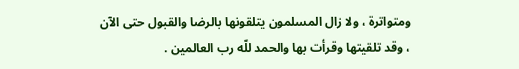ومتواترة ، ولا زال المسلمون يتلقونها بالرضا والقبول حتى الآن ، وقد تلقيتها وقرأت بها والحمد للّه رب العالمين .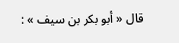قال « أبو بكر بن سيف » :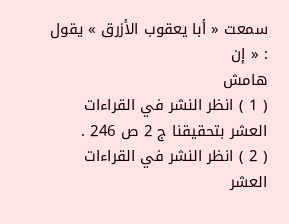سمعت « أبا يعقوب الأزرق » يقول : « إن
هامش
( 1 ) انظر النشر في القراءات العشر بتحقيقنا ج 2 ص 246 .
( 2 ) انظر النشر في القراءات العشر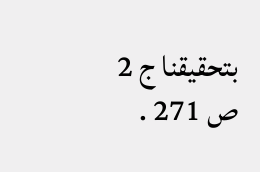بتحقيقنا ج 2 ص 271 .